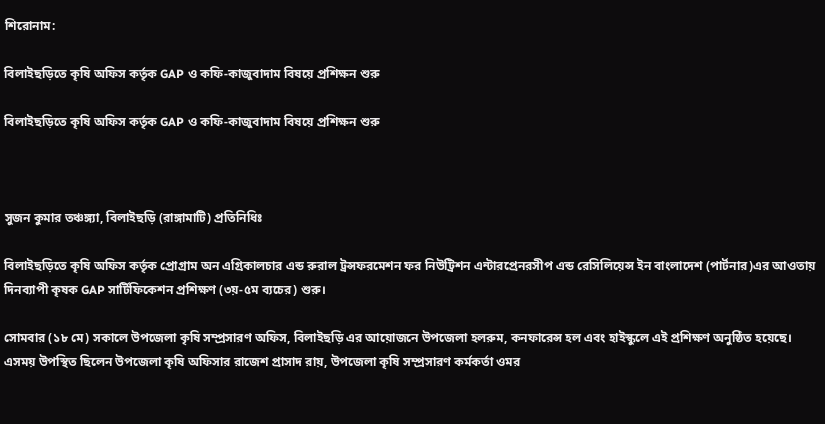শিরোনাম:

বিলাইছড়িতে কৃষি অফিস কর্তৃক GAP ও কফি-কাজুবাদাম বিষয়ে প্রশিক্ষন শুরু

বিলাইছড়িতে কৃষি অফিস কর্তৃক GAP ও কফি-কাজুবাদাম বিষয়ে প্রশিক্ষন শুরু



সুজন কুমার তঞ্চঙ্গ্যা, বিলাইছড়ি (রাঙ্গামাটি) প্রতিনিধিঃ

বিলাইছড়িতে কৃষি অফিস কর্তৃক প্রোগ্রাম অন এগ্রিকালচার এন্ড রুরাল ট্রন্সফরমেশন ফর নিউট্রিশন এন্টারপ্রেনরসীপ এন্ড রেসিলিয়েন্স ইন বাংলাদেশ (পার্টনার)এর আওতায় দিনব্যাপী কৃষক GAP সার্টিফিকেশন প্রশিক্ষণ (৩য়-৫ম ব্যচের) শুরু।

সোমবার (১৮ মে) সকালে উপজেলা কৃষি সম্প্রসারণ অফিস, বিলাইছড়ি এর আয়োজনে উপজেলা হলরুম, কনফারেন্স হল এবং হাইস্কুলে এই প্রশিক্ষণ অনুষ্ঠিত হয়েছে। এসময় উপস্থিত ছিলেন উপজেলা কৃষি অফিসার রাজেশ প্রাসাদ রায়, উপজেলা কৃষি সম্প্রসারণ কর্মকর্তা ওমর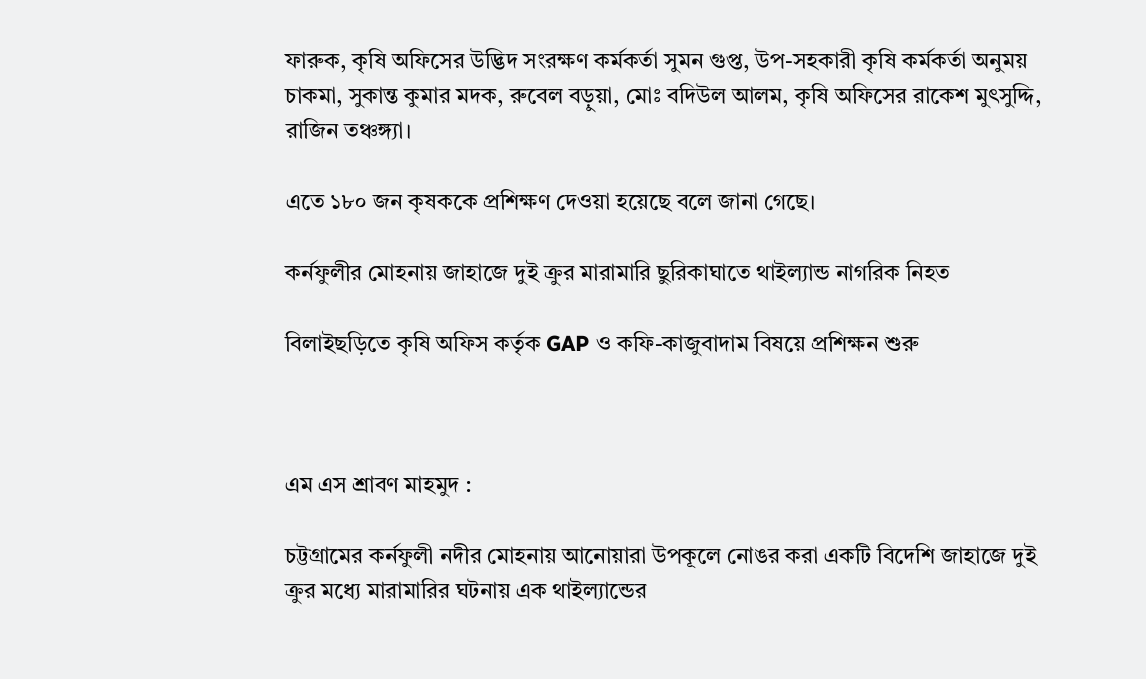ফারুক, কৃষি অফিসের উদ্ভিদ সংরক্ষণ কর্মকর্তা সুমন গুপ্ত, উপ-সহকারী কৃষি কর্মকর্তা অনুময় চাকমা, সুকান্ত কুমার মদক, রুবেল বড়ুয়া, মোঃ বদিউল আলম, কৃষি অফিসের রাকেশ মুৎসুদ্দি, রাজিন তঞ্চঙ্গ্যা।

এতে ১৮০ জন কৃষককে প্রশিক্ষণ দেওয়া হয়েছে বলে জানা গেছে।

কর্নফুলীর মোহনায় জাহাজে দুই ক্রুর মারামারি ছুরিকাঘাতে থাইল্যান্ড নাগরিক নিহত

বিলাইছড়িতে কৃষি অফিস কর্তৃক GAP ও কফি-কাজুবাদাম বিষয়ে প্রশিক্ষন শুরু



এম এস শ্রাবণ মাহমুদ :

চট্টগ্রামের কর্নফুলী নদীর মোহনায় আনোয়ারা উপকূলে নোঙর করা একটি বিদেশি জাহাজে দুই ক্রুর মধ্যে মারামারির ঘটনায় এক থাইল্যান্ডের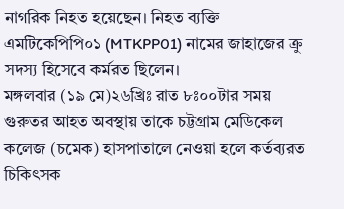নাগরিক নিহত হয়েছেন। নিহত ব্যক্তি এমটিকেপিপি০১ (MTKPP01) নামের জাহাজের ক্রু সদস্য হিসেবে কর্মরত ছিলেন।
মঙ্গলবার (১৯ মে)২৬খ্রিঃ রাত ৮ঃ০০টার সময় গুরুতর আহত অবস্থায় তাকে চট্টগ্রাম মেডিকেল কলেজ (চমেক) হাসপাতালে নেওয়া হলে কর্তব্যরত চিকিৎসক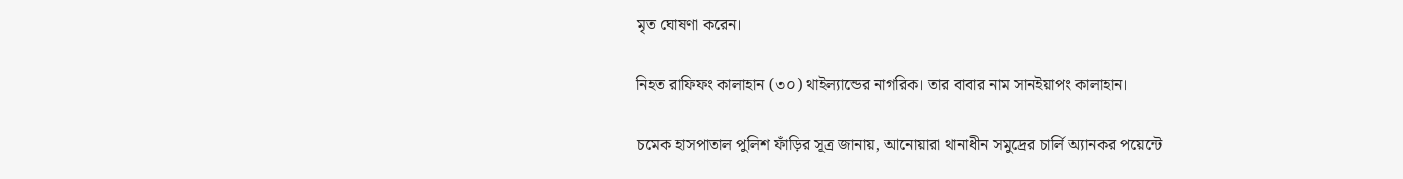মৃত ঘোষণা করেন।

নিহত রাফিফং কালাহান (৩০) থাইল্যান্ডের নাগরিক। তার বাবার নাম সানইয়াপং কালাহান।

চমেক হাসপাতাল পুলিশ ফাঁড়ির সূত্র জানায়, আনোয়ারা থানাধীন সমুদ্রের চার্লি অ্যানকর পয়েন্টে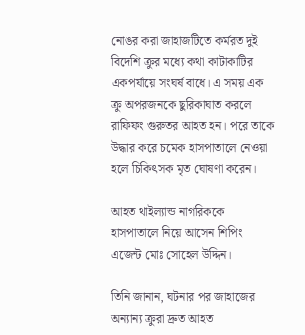নোঙর করা জাহাজটিতে কর্মরত দুই বিদেশি ক্রুর মধ্যে কথা কাটাকাটির একপর্যায়ে সংঘর্ষ বাধে। এ সময় এক ক্রু অপরজনকে ছুরিকাঘাত করলে রাফিফং গুরুতর আহত হন। পরে তাকে উদ্ধার করে চমেক হাসপাতালে নেওয়া হলে চিকিৎসক মৃত ঘোষণা করেন।

আহত থাইল্যান্ড নাগরিককে হাসপাতালে নিয়ে আসেন শিপিং এজেন্ট মোঃ সোহেল উদ্দিন।

তিনি জানান, ঘটনার পর জাহাজের অন্যান্য ক্রুরা দ্রুত আহত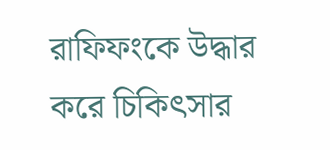রাফিফংকে উদ্ধার করে চিকিৎসার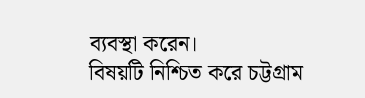ব্যবস্থা করেন।
বিষয়টি নিশ্চিত করে চট্টগ্রাম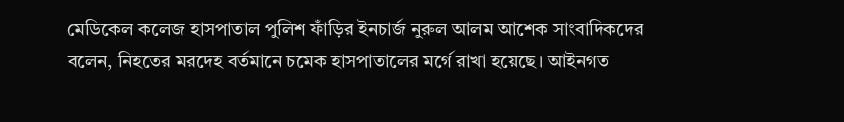মেডিকেল কলেজ হাসপাতাল পুলিশ ফাঁড়ির ইনচার্জ নুরুল আলম আশেক সাংবাদিকদের বলেন, নিহতের মরদেহ বর্তমানে চমেক হাসপাতালের মর্গে রাখা হয়েছে। আইনগত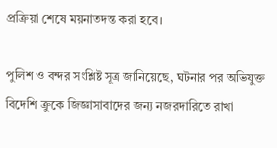প্রক্রিয়া শেষে ময়নাতদন্ত করা হবে।

পুলিশ ও বন্দর সংশ্লিষ্ট সূত্র জানিয়েছে, ঘটনার পর অভিযুক্ত বিদেশি ক্রুকে জিজ্ঞাসাবাদের জন্য নজরদারিতে রাখা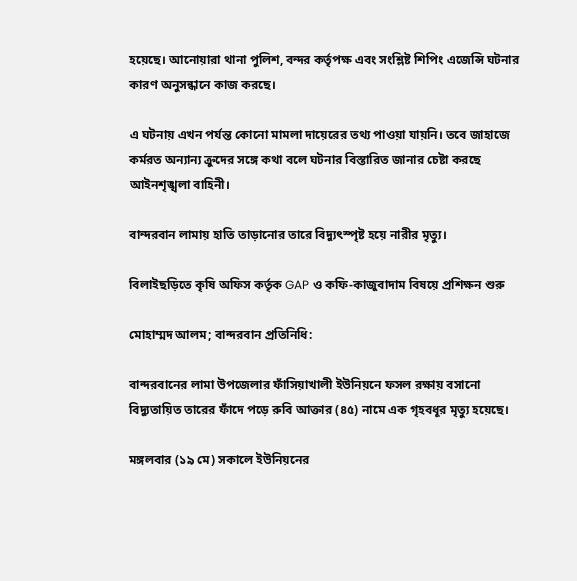হয়েছে। আনোয়ারা থানা পুলিশ, বন্দর কর্তৃপক্ষ এবং সংশ্লিষ্ট শিপিং এজেন্সি ঘটনার কারণ অনুসন্ধানে কাজ করছে।

এ ঘটনায় এখন পর্যন্ত কোনো মামলা দায়েরের তথ্য পাওয়া যায়নি। তবে জাহাজে কর্মরত অন্যান্য ক্রুদের সঙ্গে কথা বলে ঘটনার বিস্তারিত জানার চেষ্টা করছে আইনশৃঙ্খলা বাহিনী।

বান্দরবান লামায় হাতি তাড়ানোর তারে বিদ্যুৎস্পৃষ্ট হয়ে নারীর মৃত্যু।

বিলাইছড়িতে কৃষি অফিস কর্তৃক GAP ও কফি-কাজুবাদাম বিষয়ে প্রশিক্ষন শুরু

মোহাম্মদ আলম; বান্দরবান প্রতিনিধি:

বান্দরবানের লামা উপজেলার ফাঁসিয়াখালী ইউনিয়নে ফসল রক্ষায় বসানো বিদ্যুতায়িত তারের ফাঁদে পড়ে রুবি আক্তার (৪৫) নামে এক গৃহবধূর মৃত্যু হয়েছে।

মঙ্গলবার (১৯ মে) সকালে ইউনিয়নের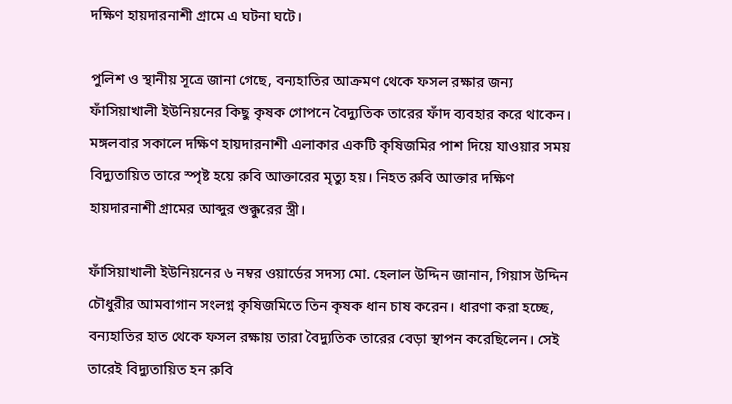দক্ষিণ হায়দারনাশী গ্রামে এ ঘটনা ঘটে।

পুলিশ ও স্থানীয় সূত্রে জানা গেছে, বন্যহাতির আক্রমণ থেকে ফসল রক্ষার জন্য ফাঁসিয়াখালী ইউনিয়নের কিছু কৃষক গোপনে বৈদ্যুতিক তারের ফাঁদ ব্যবহার করে থাকেন। মঙ্গলবার সকালে দক্ষিণ হায়দারনাশী এলাকার একটি কৃষিজমির পাশ দিয়ে যাওয়ার সময় বিদ্যুতায়িত তারে স্পৃষ্ট হয়ে রুবি আক্তারের মৃত্যু হয়। নিহত রুবি আক্তার দক্ষিণ হায়দারনাশী গ্রামের আব্দুর শুক্কুরের স্ত্রী।

ফাঁসিয়াখালী ইউনিয়নের ৬ নম্বর ওয়ার্ডের সদস্য মো. হেলাল উদ্দিন জানান, গিয়াস উদ্দিন চৌধুরীর আমবাগান সংলগ্ন কৃষিজমিতে তিন কৃষক ধান চাষ করেন। ধারণা করা হচ্ছে, বন্যহাতির হাত থেকে ফসল রক্ষায় তারা বৈদ্যুতিক তারের বেড়া স্থাপন করেছিলেন। সেই তারেই বিদ্যুতায়িত হন রুবি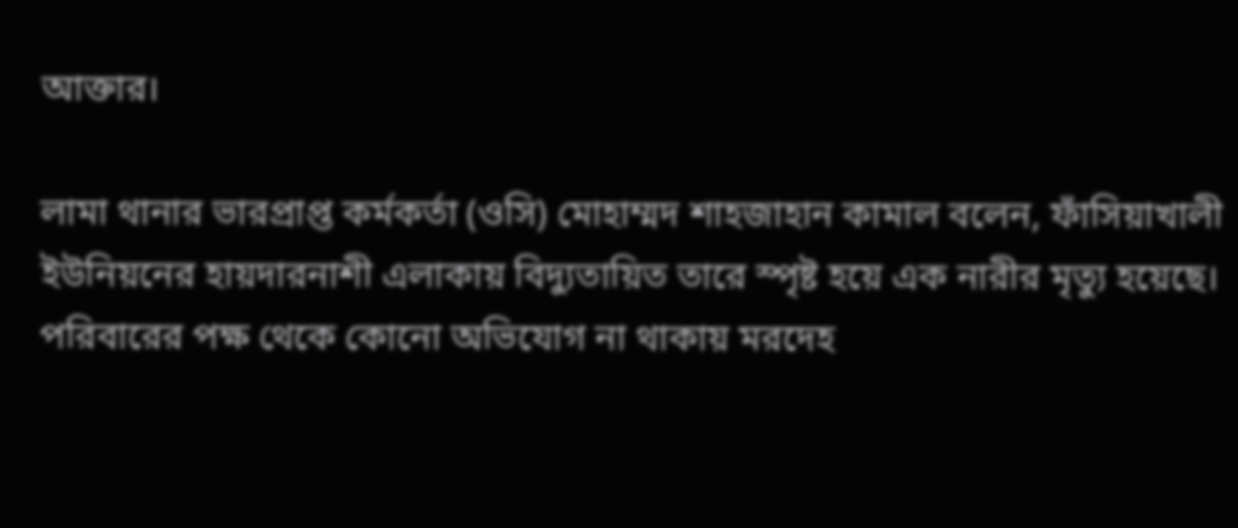আক্তার।

লামা থানার ভারপ্রাপ্ত কর্মকর্তা (ওসি) মোহাম্মদ শাহজাহান কামাল বলেন, ফাঁসিয়াখালী ইউনিয়নের হায়দারনাশী এলাকায় বিদ্যুতায়িত তারে স্পৃষ্ট হয়ে এক নারীর মৃত্যু হয়েছে। পরিবারের পক্ষ থেকে কোনো অভিযোগ না থাকায় মরদেহ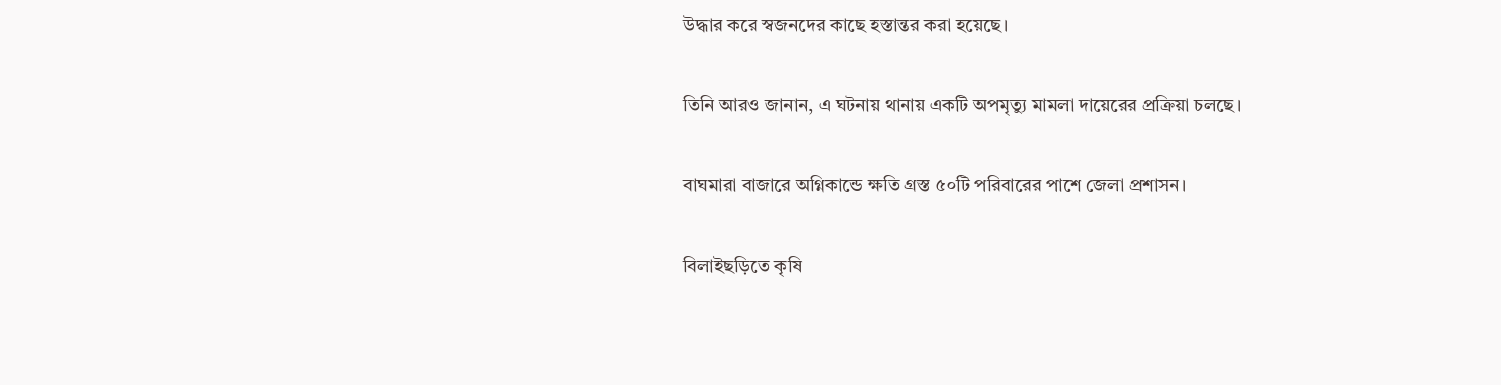উদ্ধার করে স্বজনদের কাছে হস্তান্তর করা হয়েছে।

তিনি আরও জানান, এ ঘটনায় থানায় একটি অপমৃত্যু মামলা দায়েরের প্রক্রিয়া চলছে।

বাঘমারা বাজারে অগ্নিকান্ডে ক্ষতি গ্রস্ত ৫০টি পরিবারের পাশে জেলা প্রশাসন।

বিলাইছড়িতে কৃষি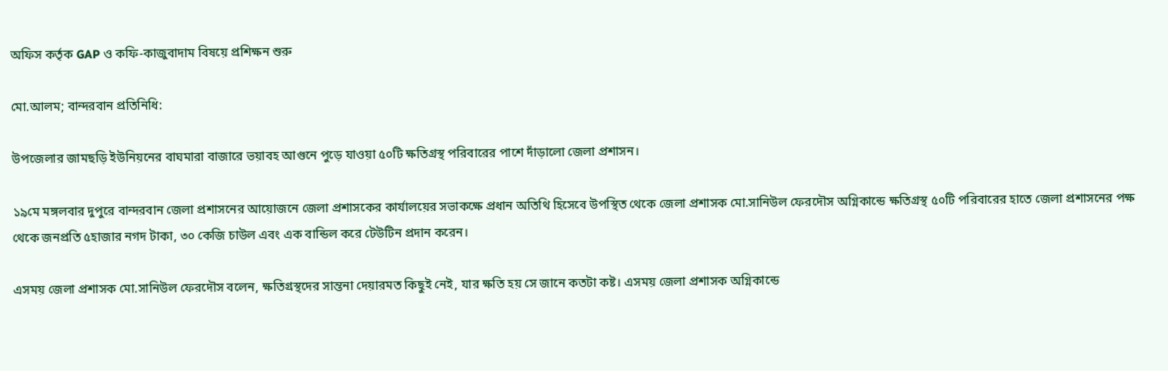অফিস কর্তৃক GAP ও কফি-কাজুবাদাম বিষয়ে প্রশিক্ষন শুরু

মো.আলম; বান্দরবান প্রতিনিধি:

উপজেলার জামছড়ি ইউনিয়নের বাঘমারা বাজারে ভয়াবহ আগুনে পুড়ে যাওয়া ৫০টি ক্ষতিগ্রস্থ পরিবারের পাশে দাঁড়ালো জেলা প্রশাসন।

১৯মে মঙ্গলবার দুপুরে বান্দরবান জেলা প্রশাসনের আয়োজনে জেলা প্রশাসকের কার্যালয়ের সভাকক্ষে প্রধান অতিথি হিসেবে উপস্থিত থেকে জেলা প্রশাসক মো.সানিউল ফেরদৌস অগ্নিকান্ডে ক্ষতিগ্রস্থ ৫০টি পরিবারের হাতে জেলা প্রশাসনের পক্ষ থেকে জনপ্রতি ৫হাজার নগদ টাকা, ৩০ কেজি চাউল এবং এক বান্ডিল করে টেউটিন প্রদান করেন।

এসময় জেলা প্রশাসক মো.সানিউল ফেরদৌস বলেন, ক্ষতিগ্রস্থদের সান্তনা দেয়ারমত কিছুই নেই, যার ক্ষতি হয় সে জানে কতটা কষ্ট। এসময় জেলা প্রশাসক অগ্নিকান্ডে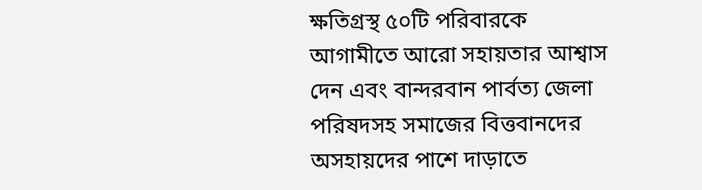ক্ষতিগ্রস্থ ৫০টি পরিবারকে আগামীতে আরো সহায়তার আশ্বাস দেন এবং বান্দরবান পার্বত্য জেলা পরিষদসহ সমাজের বিত্তবানদের অসহায়দের পাশে দাড়াতে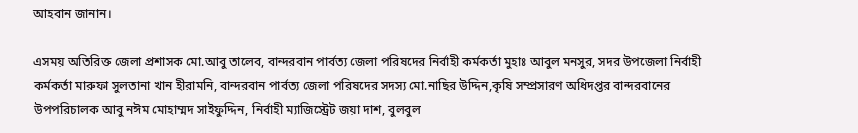আহবান জানান।

এসময় অতিরিক্ত জেলা প্রশাসক মো.আবু তালেব, বান্দরবান পার্বত্য জেলা পরিষদের নির্বাহী কর্মকর্তা মুহাঃ আবুল মনসুর, সদর উপজেলা নির্বাহী কর্মকর্তা মারুফা সুলতানা খান হীরামনি, বান্দরবান পার্বত্য জেলা পরিষদের সদস্য মো.নাছির উদ্দিন,কৃষি সম্প্রসারণ অধিদপ্তর বান্দরবানের উপপরিচালক আবু নঈম মোহাম্মদ সাইফুদ্দিন, নির্বাহী ম্যাজিস্ট্রেট জয়া দাশ, বুলবুল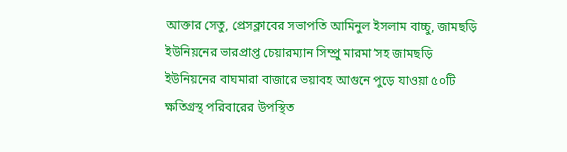আক্তার সেতু, প্রেসক্লাবের সভাপতি আমিনুল ইসলাম বাচ্চু, জামছড়ি ইউনিয়নের ভারপ্রাপ্ত চেয়ারম্যান সিম্প্রু মারমা’সহ জামছড়ি ইউনিয়নের বাঘমারা বাজারে ভয়াবহ আগুনে পুড়ে যাওয়া ৫০টি ক্ষতিগ্রস্থ পরিবারের উপস্থিত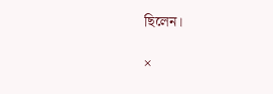ছিলেন।

×